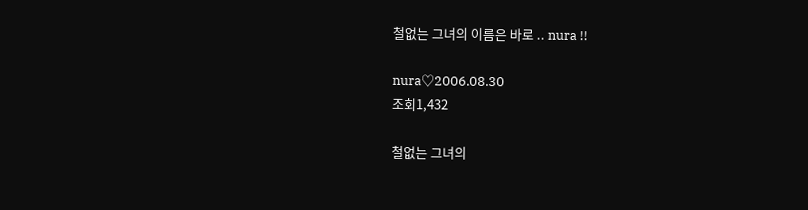철없는 그녀의 이름은 바로 .. nura !!

nura♡2006.08.30
조회1,432

철없는 그녀의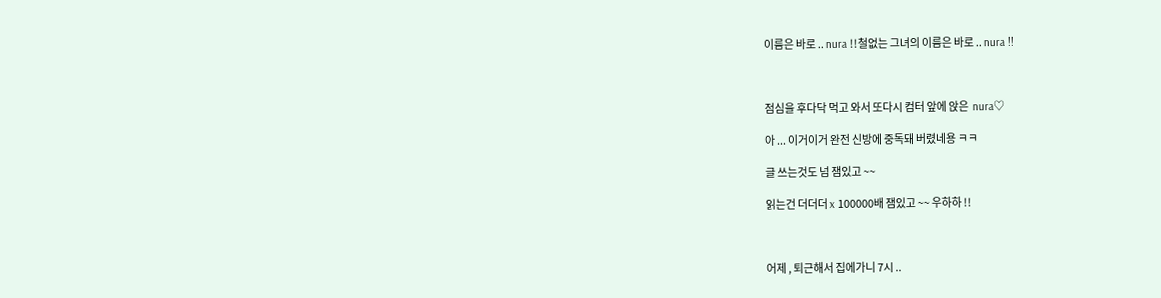이름은 바로 .. nura !!철없는 그녀의 이름은 바로 .. nura !!



점심을 후다닥 먹고 와서 또다시 컴터 앞에 앉은  nura♡

아 ... 이거이거 완전 신방에 중독돼 버렸네용 ㅋㅋ

글 쓰는것도 넘 잼있고 ~~

읽는건 더더더 x 100000배 잼있고 ~~ 우하하 !!



어제 , 퇴근해서 집에가니 7시 ..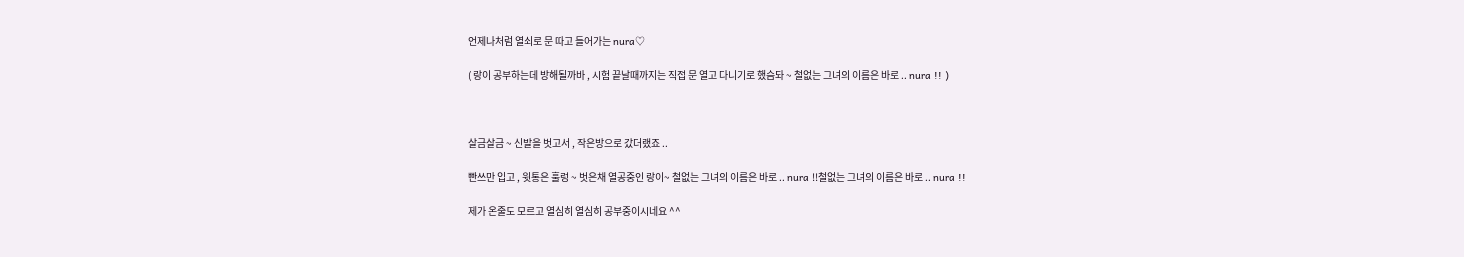언제나처럼 열쇠로 문 따고 들어가는 nura♡

( 랑이 공부하는데 방해될까바 , 시험 끝날때까지는 직접 문 열고 다니기로 했슴돠 ~ 철없는 그녀의 이름은 바로 .. nura !! )



살금살금 ~ 신발을 벗고서 , 작은방으로 갔더랬죠 ..

빤쓰만 입고 , 윗통은 훌렁 ~ 벗은채 열공중인 랑이~ 철없는 그녀의 이름은 바로 .. nura !!철없는 그녀의 이름은 바로 .. nura !!

제가 온줄도 모르고 열심히 열심히 공부중이시네요 ^^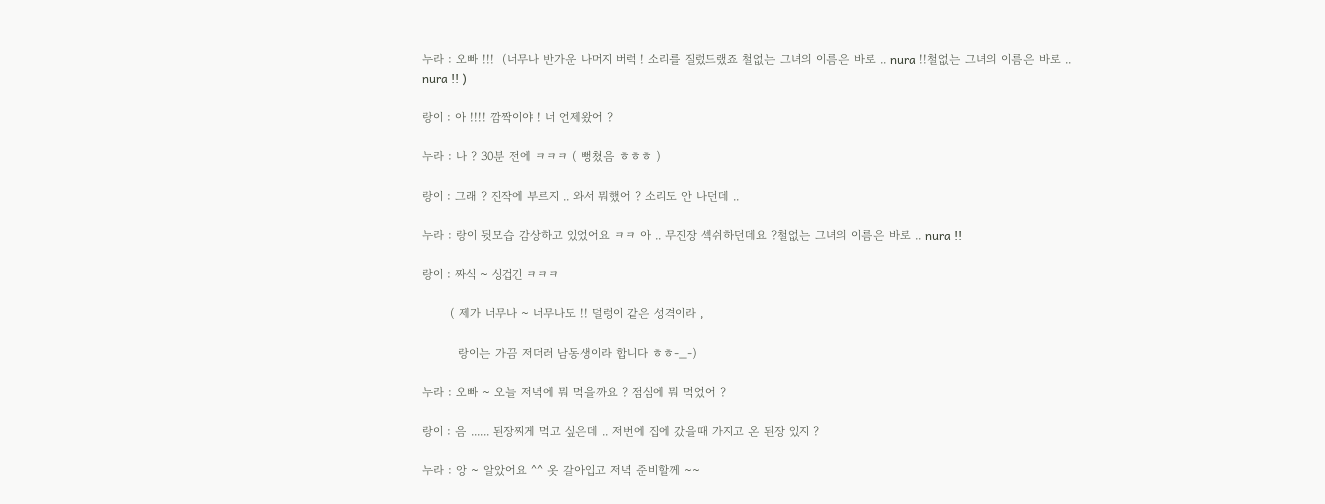누라 : 오빠 !!!  (너무나 반가운 나머지 버럭 ! 소리를 질렀드랬죠 철없는 그녀의 이름은 바로 .. nura !!철없는 그녀의 이름은 바로 .. nura !! )

랑이 : 아 !!!! 깜짝이야 ! 너 언제왔어 ?

누라 : 나 ? 30분 전에 ㅋㅋㅋ ( 뻥쳤음 ㅎㅎㅎ )

랑이 : 그래 ? 진작에 부르지 .. 와서 뭐했어 ? 소리도 안 나던데 ..

누라 : 랑이 뒷모습 감상하고 있었어요 ㅋㅋ 아 .. 무진장 섹쉬하던데요 ?철없는 그녀의 이름은 바로 .. nura !!

랑이 : 짜식 ~ 싱겁긴 ㅋㅋㅋ

       ( 제가 너무나 ~ 너무나도 !! 덜렁이 같은 성격이라 ,

         랑이는 가끔 저더러 남동생이라 합니다 ㅎㅎ-_-)

누라 : 오빠 ~ 오늘 저녁에 뭐 먹을까요 ? 점심에 뭐 먹었어 ?

랑이 : 음 ...... 된장찌게 먹고 싶은데 .. 저번에 집에 갔을때 가지고 온 된장 있지 ?

누라 : 앙 ~ 알았어요 ^^ 옷 갈아입고 저녁 준비할께 ~~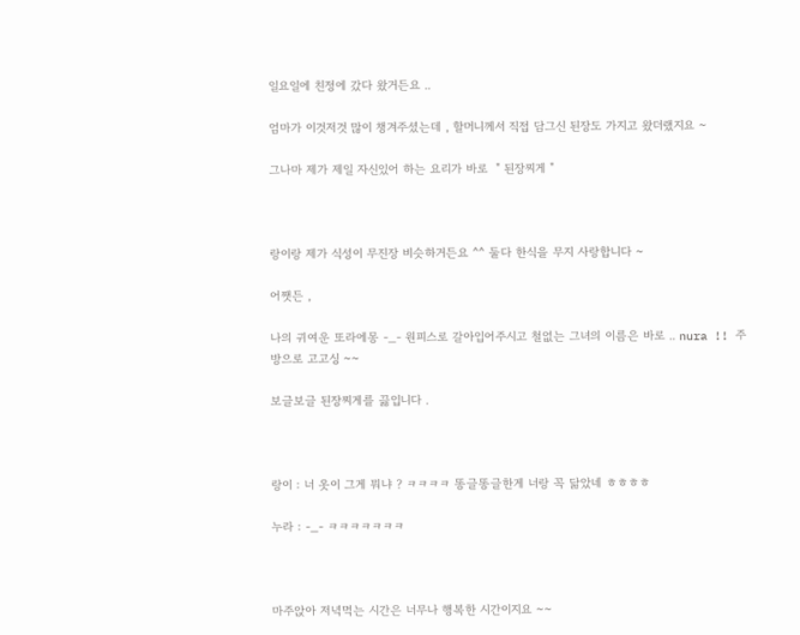일요일에 친정에 갔다 왔거든요 ..

엄마가 이것저것 많이 챙겨주셨는데 , 할머니께서 직접 담그신 된장도 가지고 왔더랬지요 ~

그나마 제가 제일 자신있어 하는 요리가 바로  " 된장찌게 "



랑이랑 제가 식성이 무진장 비슷하거든요 ^^ 둘다 한식을 무지 사랑합니다 ~

어쨋든 ,

나의 귀여운 또라에몽 -_- 원피스로 갈아입어주시고 철없는 그녀의 이름은 바로 .. nura !! 주방으로 고고싱 ~~

보글보글 된장찌게를 끓입니다 .



랑이 : 너 옷이 그게 뭐냐 ? ㅋㅋㅋㅋ 똥글똥글한게 너랑 꼭 닮았네 ㅎㅎㅎㅎ

누라 : -_- ㅋㅋㅋㅋㅋㅋㅋ



마주앉아 저녁먹는 시간은 너무나 행복한 시간이지요 ~~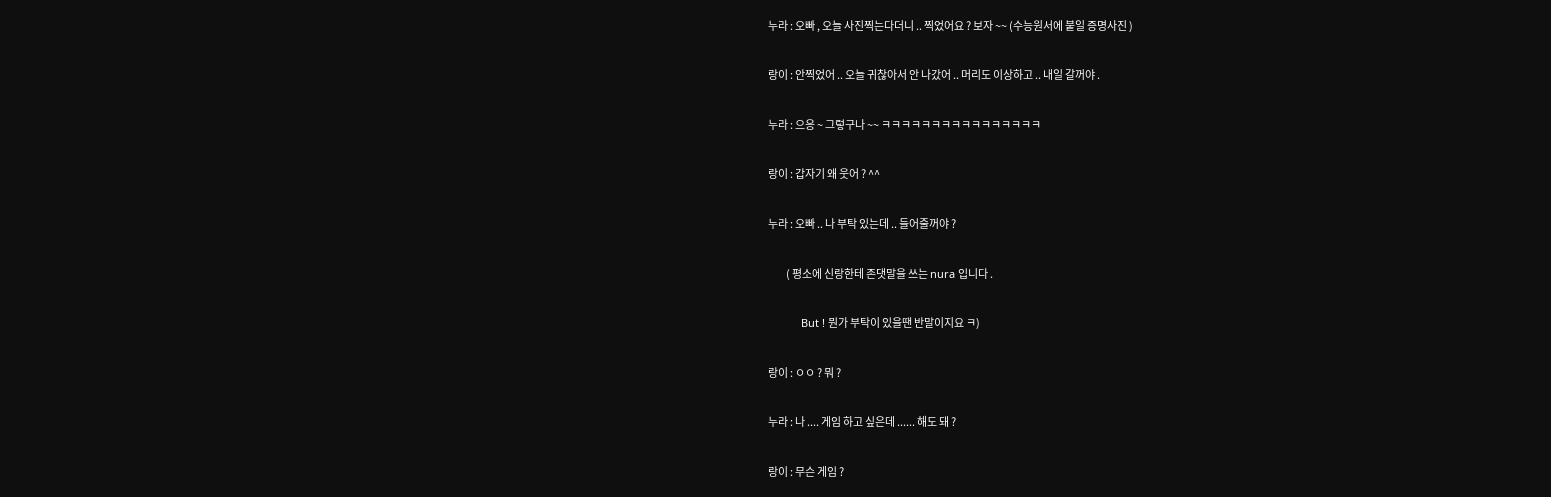누라 : 오빠 , 오늘 사진찍는다더니 .. 찍었어요 ? 보자 ~~ (수능원서에 붙일 증명사진 )

랑이 : 안찍었어 .. 오늘 귀찮아서 안 나갔어 .. 머리도 이상하고 .. 내일 갈꺼야 .

누라 : 으응 ~ 그렇구나 ~~ ㅋㅋㅋㅋㅋㅋㅋㅋㅋㅋㅋㅋㅋㅋㅋㅋ

랑이 : 갑자기 왜 웃어 ? ^^

누라 : 오빠 .. 나 부탁 있는데 .. 들어줄꺼야 ?

         ( 평소에 신랑한테 존댓말을 쓰는 nura 입니다 .

           But ! 뭔가 부탁이 있을땐 반말이지요 ㅋ)

랑이 : ㅇㅇ ? 뭐 ?

누라 : 나 .... 게임 하고 싶은데 ...... 해도 돼 ?

랑이 : 무슨 게임 ?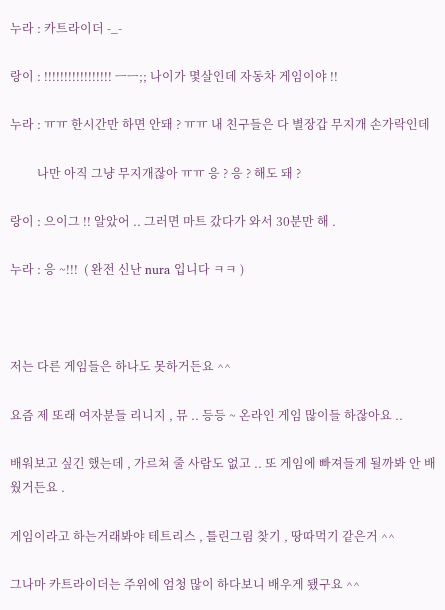누라 : 카트라이더 -_-

랑이 : !!!!!!!!!!!!!!!!! ㅡㅡ;; 나이가 몇살인데 자동차 게임이야 !!

누라 : ㅠㅠ 한시간만 하면 안돼 ? ㅠㅠ 내 친구들은 다 별장갑 무지개 손가락인데

         나만 아직 그냥 무지개잖아 ㅠㅠ 응 ? 응 ? 해도 돼 ?

랑이 : 으이그 !! 알았어 .. 그러면 마트 갔다가 와서 30분만 해 .

누라 : 응 ~!!!  ( 완전 신난 nura 입니다 ㅋㅋ )



저는 다른 게임들은 하나도 못하거든요 ^^

요즘 제 또래 여자분들 리니지 , 뮤 .. 등등 ~ 온라인 게임 많이들 하잖아요 ..

배워보고 싶긴 했는데 , 가르쳐 줄 사람도 없고 .. 또 게임에 빠져들게 될까봐 안 배웠거든요 .

게임이라고 하는거래봐야 테트리스 , 틀린그림 찾기 , 땅따먹기 같은거 ^^

그나마 카트라이더는 주위에 엄청 많이 하다보니 배우게 됐구요 ^^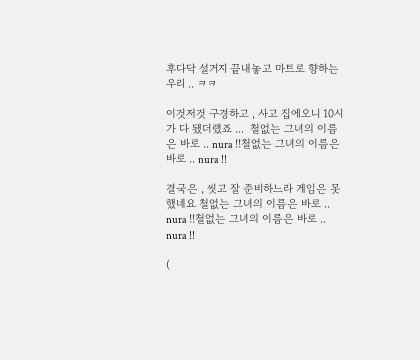후다닥 설거지 끝내놓고 마트로 향하는 우리 .. ㅋㅋ

이것저것 구경하고 , 사고 집에오니 10시가 다 됐더랬죠 ...  철없는 그녀의 이름은 바로 .. nura !!철없는 그녀의 이름은 바로 .. nura !!

결국은 , 씻고 잘 준비하느라 게임은 못했네요 철없는 그녀의 이름은 바로 .. nura !!철없는 그녀의 이름은 바로 .. nura !!

(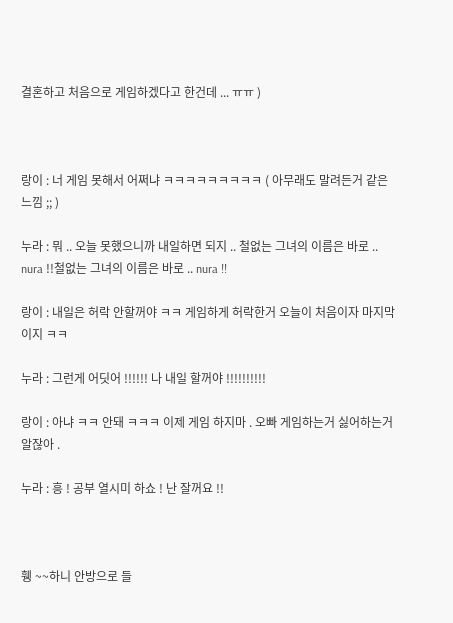결혼하고 처음으로 게임하겠다고 한건데 ... ㅠㅠ )



랑이 : 너 게임 못해서 어쩌냐 ㅋㅋㅋㅋㅋㅋㅋㅋㅋ ( 아무래도 말려든거 같은 느낌 ;; )

누라 : 뭐 .. 오늘 못했으니까 내일하면 되지 .. 철없는 그녀의 이름은 바로 .. nura !!철없는 그녀의 이름은 바로 .. nura !!

랑이 : 내일은 허락 안할꺼야 ㅋㅋ 게임하게 허락한거 오늘이 처음이자 마지막이지 ㅋㅋ

누라 : 그런게 어딧어 !!!!!! 나 내일 할꺼야 !!!!!!!!!!

랑이 : 아냐 ㅋㅋ 안돼 ㅋㅋㅋ 이제 게임 하지마 . 오빠 게임하는거 싫어하는거 알잖아 .

누라 : 흥 ! 공부 열시미 하쇼 ! 난 잘꺼요 !!



휑 ~~하니 안방으로 들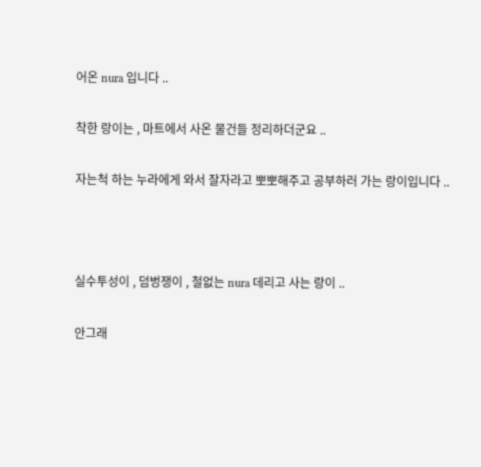어온 nura 입니다 ..

착한 랑이는 , 마트에서 사온 물건들 정리하더군요 ..

자는척 하는 누라에게 와서 잘자라고 뽀뽀해주고 공부하러 가는 랑이입니다 ..



실수투성이 , 덤벙쟁이 , 철없는 nura 데리고 사는 랑이 ..

안그래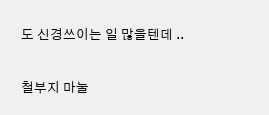도 신경쓰이는 일 많을텐데 ..

철부지 마눌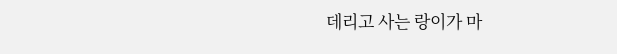데리고 사는 랑이가 마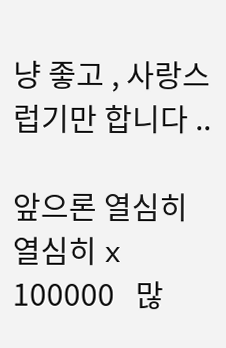냥 좋고 , 사랑스럽기만 합니다 ..

앞으론 열심히 열심히 x 100000   많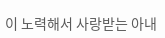이 노력해서 사랑받는 아내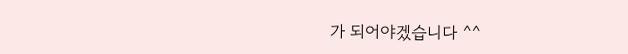가 되어야겠습니다 ^^